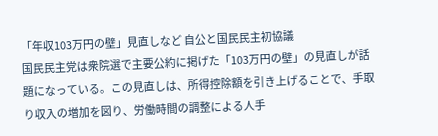「年収103万円の壁」見直しなど 自公と国民民主初協議
国民民主党は衆院選で主要公約に掲げた「103万円の壁」の見直しが話題になっている。この見直しは、所得控除額を引き上げることで、手取り収入の増加を図り、労働時間の調整による人手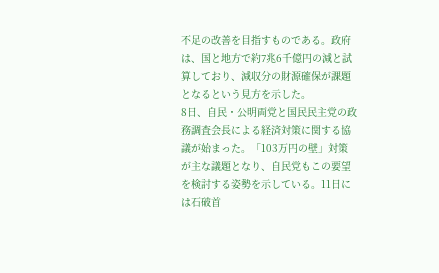不足の改善を目指すものである。政府は、国と地方で約7兆6千億円の減と試算しており、減収分の財源確保が課題となるという見方を示した。
8日、自民・公明両党と国民民主党の政務調査会長による経済対策に関する協議が始まった。「103万円の壁」対策が主な議題となり、自民党もこの要望を検討する姿勢を示している。11日には石破首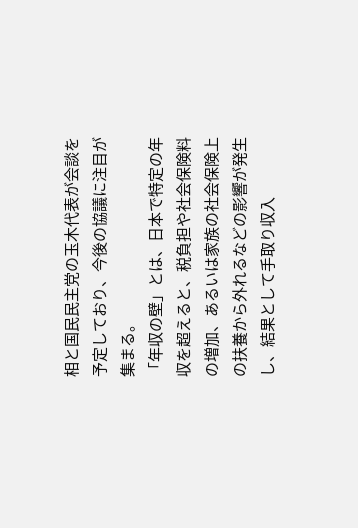相と国民民主党の玉木代表が会談を予定しており、今後の協議に注目が集まる。
「年収の壁」とは、日本で特定の年収を超えると、税負担や社会保険料の増加、あるいは家族の社会保険上の扶養から外れるなどの影響が発生し、結果として手取り収入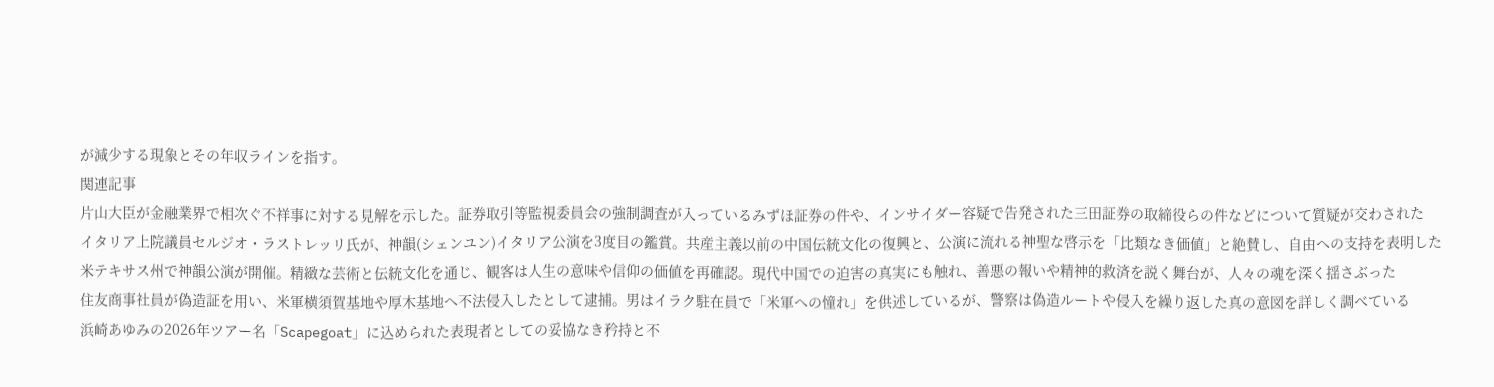が減少する現象とその年収ラインを指す。
関連記事
片山大臣が金融業界で相次ぐ不祥事に対する見解を示した。証券取引等監視委員会の強制調査が入っているみずほ証券の件や、インサイダー容疑で告発された三田証券の取締役らの件などについて質疑が交わされた
イタリア上院議員セルジオ・ラストレッリ氏が、神韻(シェンユン)イタリア公演を3度目の鑑賞。共産主義以前の中国伝統文化の復興と、公演に流れる神聖な啓示を「比類なき価値」と絶賛し、自由への支持を表明した
米テキサス州で神韻公演が開催。精緻な芸術と伝統文化を通じ、観客は人生の意味や信仰の価値を再確認。現代中国での迫害の真実にも触れ、善悪の報いや精神的救済を説く舞台が、人々の魂を深く揺さぶった
住友商事社員が偽造証を用い、米軍横須賀基地や厚木基地へ不法侵入したとして逮捕。男はイラク駐在員で「米軍への憧れ」を供述しているが、警察は偽造ルートや侵入を繰り返した真の意図を詳しく調べている
浜崎あゆみの2026年ツアー名「Scapegoat」に込められた表現者としての妥協なき矜持と不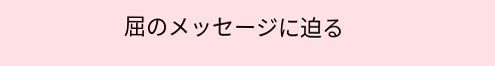屈のメッセージに迫る